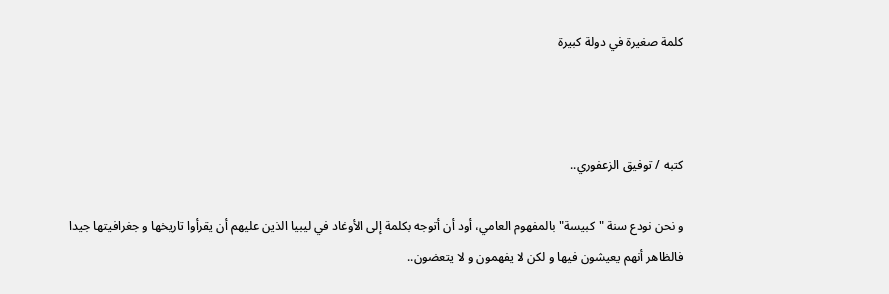كلمة صغيرة في دولة كبيرة



كتبه / توفيق الزعفوري..

و نحن نودع سنة "كبيسة" بالمفهوم العامي، أود أن أتوجه بكلمة إلى الأوغاد في ليبيا الذين عليهم أن يقرأوا تاريخها و جغرافيتها جيدا فالظاهر أنهم يعيشون فيها و لكن لا يفهمون و لا يتعضون..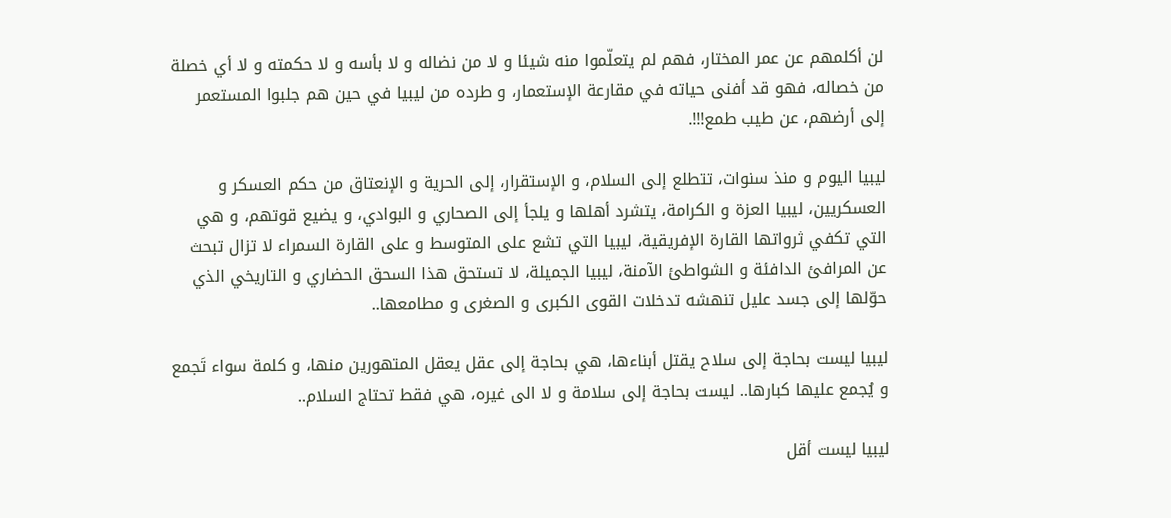لن أكلمهم عن عمر المختار، فهم لم يتعلّموا منه شيئا و لا من نضاله و لا بأسه و لا حكمته و لا أي خصلة من خصاله، فهو قد أفنى حياته في مقارعة الإستعمار، و طرده من ليبيا في حين هم جلبوا المستعمر إلى أرضهم، عن طيب طمع!!!.

ليبيا اليوم و منذ سنوات، تتطلع إلى السلام، و الإستقرار، إلى الحرية و الإنعتاق من حكم العسكر و العسكريين، ليبيا العزة و الكرامة، يتشرد أهلها و يلجأ إلى الصحاري و البوادي، و يضيع قوتهم، و هي التي تكفي ثرواتها القارة الإفريقية، ليبيا التي تشع على المتوسط و على القارة السمراء لا تزال تبحث عن المرافئ الدافئة و الشواطئ الآمنة، ليبيا الجميلة، لا تستحق هذا السحق الحضاري و التاريخي الذي حوّلها إلى جسد عليل تنهشه تدخلات القوى الكبرى و الصغرى و مطامعها..

ليبيا ليست بحاجة إلى سلاح يقتل أبناءها، هي بحاجة إلى عقل يعقل المتهورين منها، و كلمة سواء تَجمع و يُجمع عليها كبارها.. ليست بحاجة إلى سلامة و لا الى غيره، هي فقط تحتاج السلام..

ليبيا ليست أقل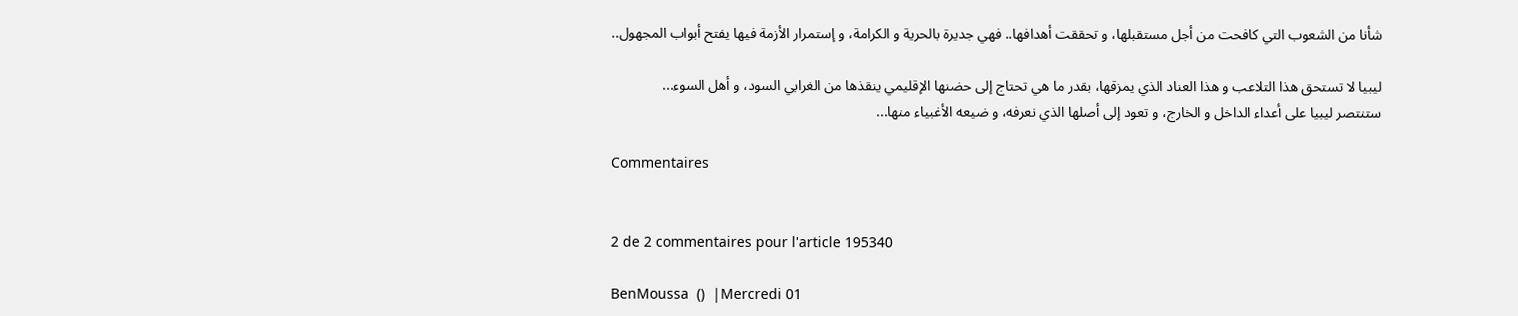شأنا من الشعوب التي كافحت من أجل مستقبلها، و تحققت أهدافها.. فهي جديرة بالحرية و الكرامة، و إستمرار الأزمة فيها يفتح أبواب المجهول..

ليبيا لا تستحق هذا التلاعب و هذا العناد الذي يمزقها، بقدر ما هي تحتاج إلى حضنها الإقليمي ينقذها من الغرابي السود، و أهل السوء...
ستنتصر ليبيا على أعداء الداخل و الخارج، و تعود إلى أصلها الذي نعرفه، و ضيعه الأغبياء منها...

Commentaires


2 de 2 commentaires pour l'article 195340

BenMoussa  ()  |Mercredi 01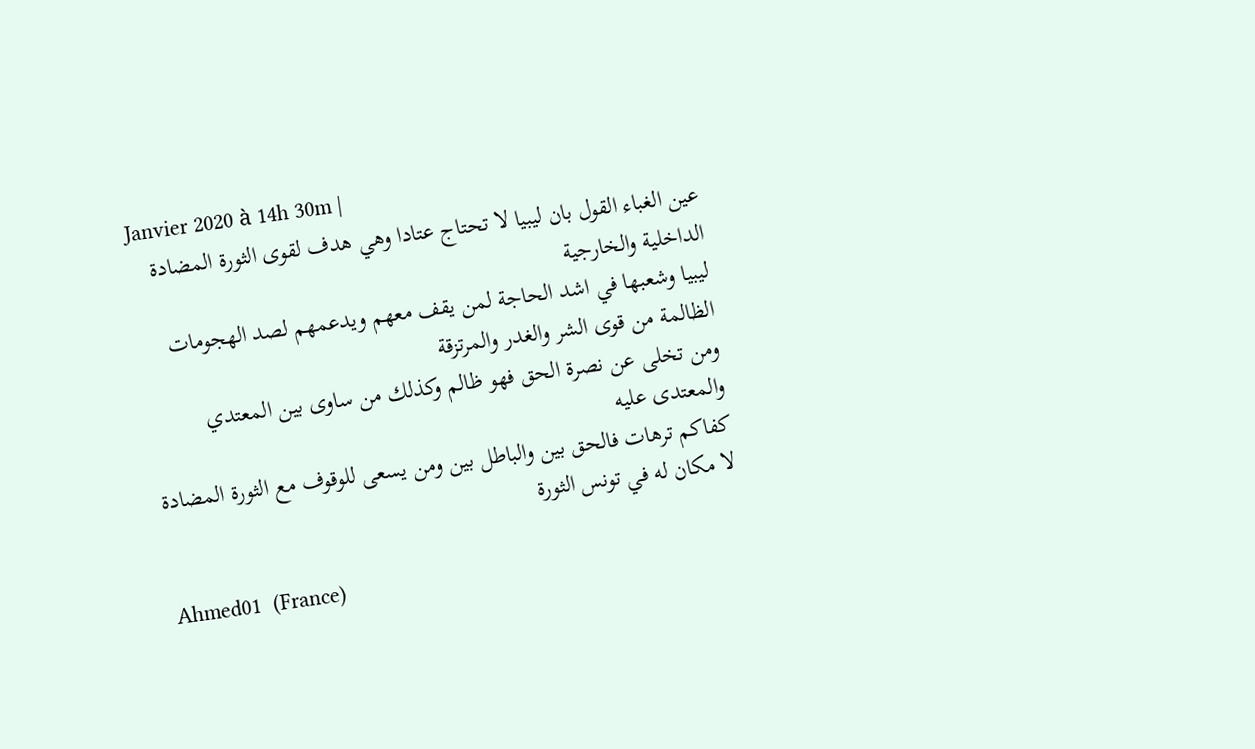Janvier 2020 à 14h 30m |
عين الغباء القول بان ليبيا لا تحتاج عتادا وهي هدف لقوى الثورة المضادة الداخلية والخارجية
ليبيا وشعبها في اشد الحاجة لمن يقف معهم ويدعمهم لصد الهجومات الظالمة من قوى الشر والغدر والمرتزقة
ومن تخلى عن نصرة الحق فهو ظالم وكذلك من ساوى بين المعتدي والمعتدى عليه
كفاكم ترهات فالحق بين والباطل بين ومن يسعى للوقوف مع الثورة المضادة لا مكان له في تونس الثورة

Ahmed01  (France)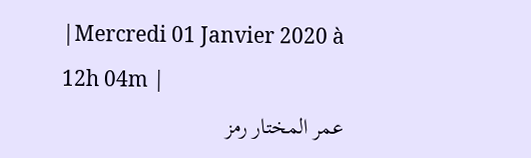|Mercredi 01 Janvier 2020 à 12h 04m |
عمر المختار رمز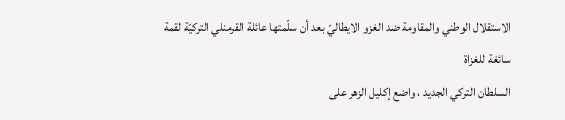الاستقلال الوطني والمقاومة ضد الغزو الايطاليّ بعد أن سلّمتها عائلة القرمنلي التركيّة لقمة سائغة للغزاة
السلطان التركي الجديد ، واضع إكليل الزهر على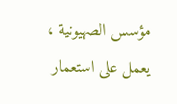مؤسس الصهيونية ، يعمل على استعمار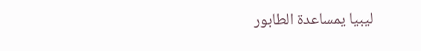ليبيا يمساعدة الطابور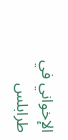الإخواني في طرابلس